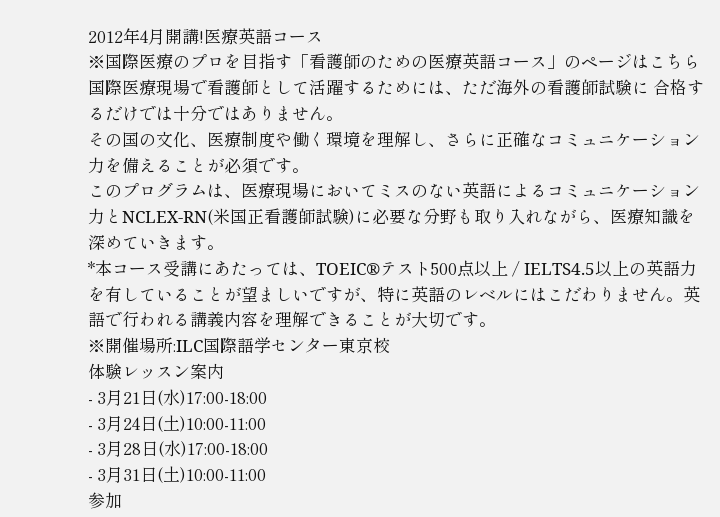2012年4月開講!医療英語コース
※国際医療のプロを目指す「看護師のための医療英語コース」のページはこちら
国際医療現場で看護師として活躍するためには、ただ海外の看護師試験に 合格するだけでは十分ではありません。
その国の文化、医療制度や働く環境を理解し、さらに正確なコミュニケーション力を備えることが必須です。
このプログラムは、医療現場においてミスのない英語によるコミュニケーション力とNCLEX-RN(米国正看護師試験)に必要な分野も取り入れながら、医療知識を深めていきます。
*本コース受講にあたっては、TOEIC®テスト500点以上 / IELTS4.5以上の英語力を有していることが望ましいですが、特に英語のレベルにはこだわりません。英語で行われる講義内容を理解できることが大切です。
※開催場所:ILC国際語学センター東京校
体験レッスン案内
- 3月21日(水)17:00-18:00
- 3月24日(土)10:00-11:00
- 3月28日(水)17:00-18:00
- 3月31日(土)10:00-11:00
参加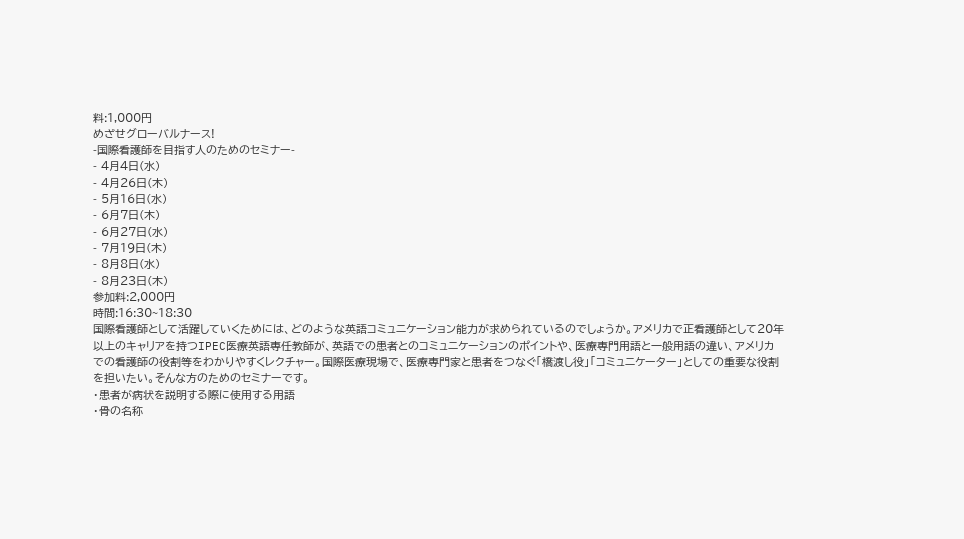料:1,000円
めざせグローバルナース!
-国際看護師を目指す人のためのセミナー-
- 4月4日(水)
- 4月26日(木)
- 5月16日(水)
- 6月7日(木)
- 6月27日(水)
- 7月19日(木)
- 8月8日(水)
- 8月23日(木)
参加料:2,000円
時間:16:30~18:30
国際看護師として活躍していくためには、どのような英語コミュニケーション能力が求められているのでしょうか。アメリカで正看護師として20年以上のキャリアを持つIPEC医療英語専任教師が、英語での患者とのコミュニケーションのポイントや、医療専門用語と一般用語の違い、アメリカでの看護師の役割等をわかりやすくレクチャー。国際医療現場で、医療専門家と患者をつなぐ「橋渡し役」「コミュニケーター」としての重要な役割を担いたい。そんな方のためのセミナーです。
・患者が病状を説明する際に使用する用語
・骨の名称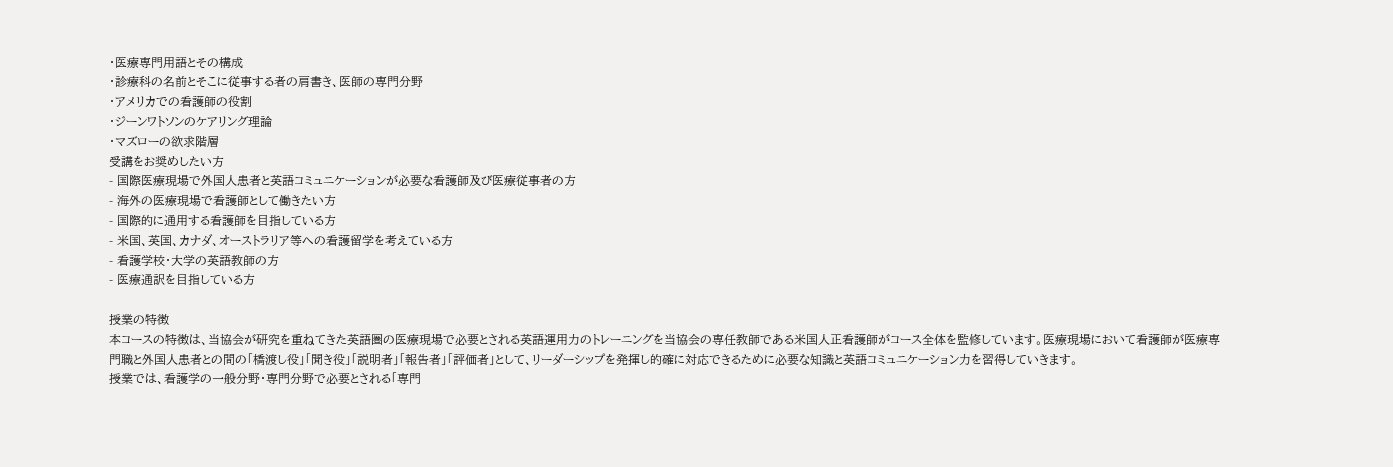・医療専門用語とその構成
・診療科の名前とそこに従事する者の肩書き、医師の専門分野
・アメリカでの看護師の役割
・ジーンワトソンのケアリング理論
・マズローの欲求階層
受講をお奨めしたい方
- 国際医療現場で外国人患者と英語コミュニケーションが必要な看護師及び医療従事者の方
- 海外の医療現場で看護師として働きたい方
- 国際的に通用する看護師を目指している方
- 米国、英国、カナダ、オーストラリア等への看護留学を考えている方
- 看護学校・大学の英語教師の方
- 医療通訳を目指している方

授業の特徴
本コースの特徴は、当協会が研究を重ねてきた英語圏の医療現場で必要とされる英語運用力のトレーニングを当協会の専任教師である米国人正看護師がコース全体を監修しています。医療現場において看護師が医療専門職と外国人患者との間の「橋渡し役」「聞き役」「説明者」「報告者」「評価者」として、リーダーシップを発揮し的確に対応できるために必要な知識と英語コミュニケーション力を習得していきます。
授業では、看護学の一般分野・専門分野で必要とされる「専門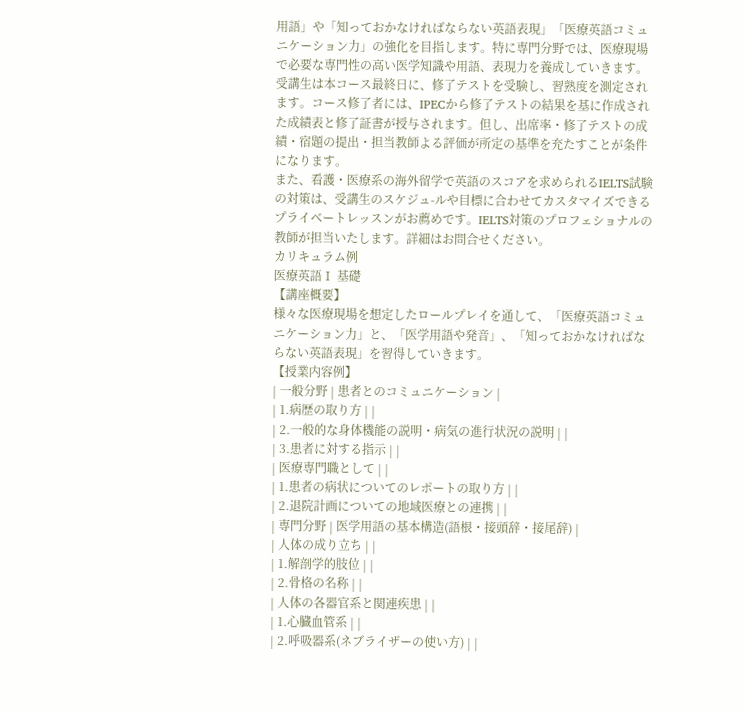用語」や「知っておかなければならない英語表現」「医療英語コミュニケーション力」の強化を目指します。特に専門分野では、医療現場で必要な専門性の高い医学知識や用語、表現力を養成していきます。受講生は本コース最終日に、修了テストを受験し、習熟度を測定されます。コース修了者には、IPECから修了テストの結果を基に作成された成績表と修了証書が授与されます。但し、出席率・修了テストの成績・宿題の提出・担当教師よる評価が所定の基準を充たすことが条件になります。
また、看護・医療系の海外留学で英語のスコアを求められるIELTS試験の対策は、受講生のスケジュ-ルや目標に合わせてカスタマイズできるプライベートレッスンがお薦めです。IELTS対策のプロフェショナルの教師が担当いたします。詳細はお問合せください。
カリキュラム例
医療英語Ⅰ 基礎
【講座概要】
様々な医療現場を想定したロールプレイを通して、「医療英語コミュニケーション力」と、「医学用語や発音」、「知っておかなければならない英語表現」を習得していきます。
【授業内容例】
| 一般分野 | 患者とのコミュニケーション |
| 1.病歴の取り方 | |
| 2.一般的な身体機能の説明・病気の進行状況の説明 | |
| 3.患者に対する指示 | |
| 医療専門職として | |
| 1.患者の病状についてのレポートの取り方 | |
| 2.退院計画についての地域医療との連携 | |
| 専門分野 | 医学用語の基本構造(語根・接頭辞・接尾辞) |
| 人体の成り立ち | |
| 1.解剖学的肢位 | |
| 2.骨格の名称 | |
| 人体の各器官系と関連疾患 | |
| 1.心臓血管系 | |
| 2.呼吸器系(ネブライザーの使い方) | |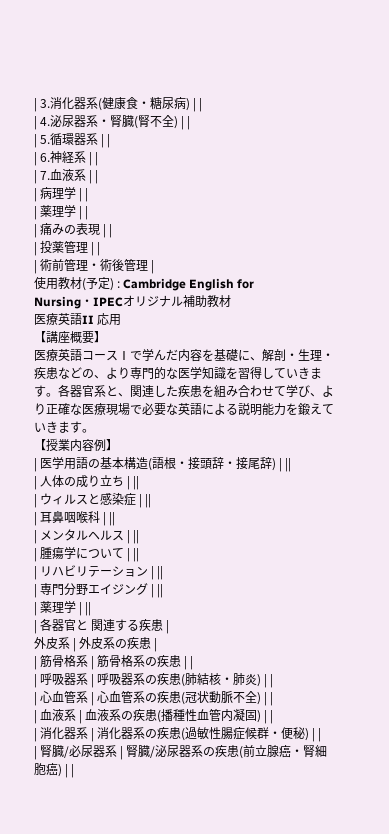| 3.消化器系(健康食・糖尿病) | |
| 4.泌尿器系・腎臓(腎不全) | |
| 5.循環器系 | |
| 6.神経系 | |
| 7.血液系 | |
| 病理学 | |
| 薬理学 | |
| 痛みの表現 | |
| 投薬管理 | |
| 術前管理・術後管理 |
使用教材(予定) : Cambridge English for Nursing・IPECオリジナル補助教材
医療英語II 応用
【講座概要】
医療英語コースⅠで学んだ内容を基礎に、解剖・生理・疾患などの、より専門的な医学知識を習得していきます。各器官系と、関連した疾患を組み合わせて学び、より正確な医療現場で必要な英語による説明能力を鍛えていきます。
【授業内容例】
| 医学用語の基本構造(語根・接頭辞・接尾辞) | ||
| 人体の成り立ち | ||
| ウィルスと感染症 | ||
| 耳鼻咽喉科 | ||
| メンタルヘルス | ||
| 腫瘍学について | ||
| リハビリテーション | ||
| 専門分野エイジング | ||
| 薬理学 | ||
| 各器官と 関連する疾患 |
外皮系 | 外皮系の疾患 |
| 筋骨格系 | 筋骨格系の疾患 | |
| 呼吸器系 | 呼吸器系の疾患(肺結核・肺炎) | |
| 心血管系 | 心血管系の疾患(冠状動脈不全) | |
| 血液系 | 血液系の疾患(播種性血管内凝固) | |
| 消化器系 | 消化器系の疾患(過敏性腸症候群・便秘) | |
| 腎臓/必尿器系 | 腎臓/泌尿器系の疾患(前立腺癌・腎細胞癌) | |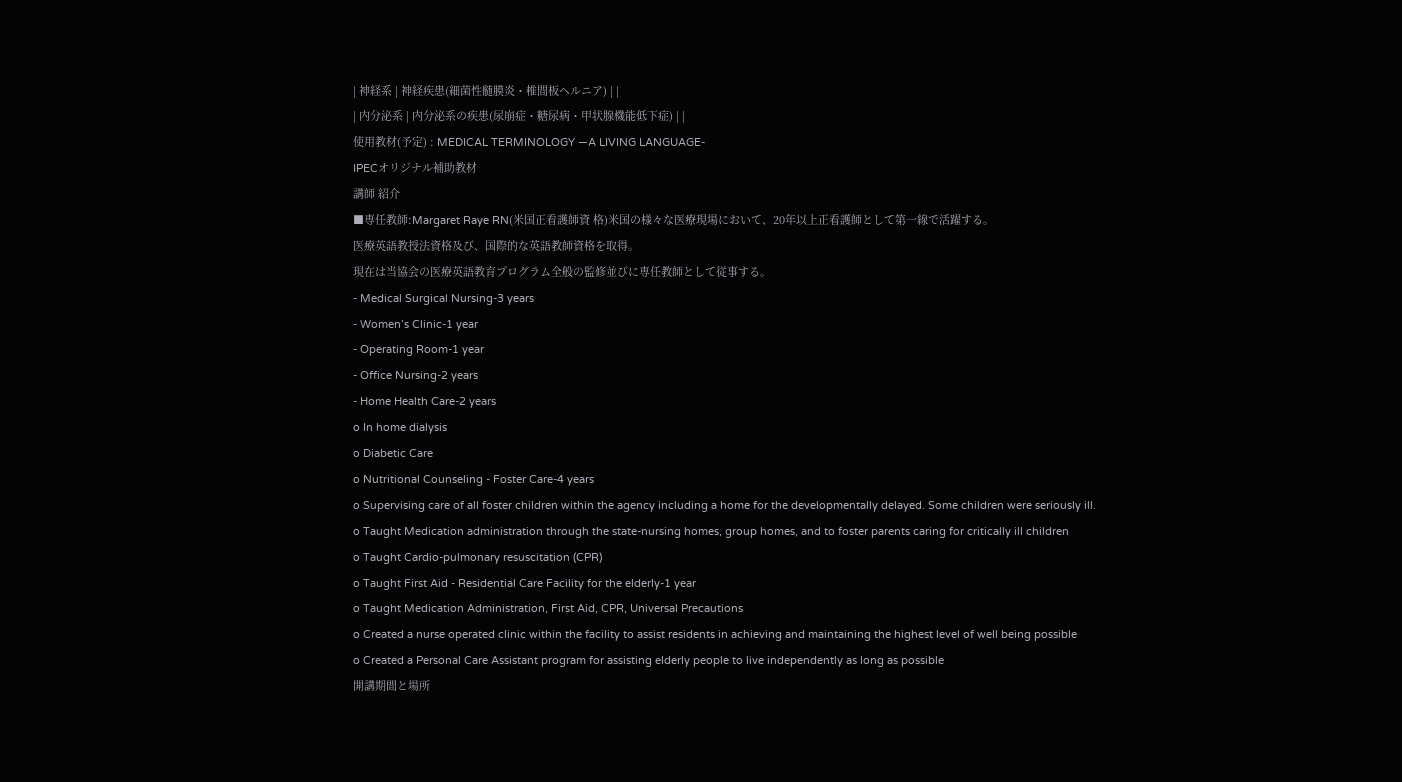| 神経系 | 神経疾患(細菌性髄膜炎・椎間板ヘルニア) | |
| 内分泌系 | 内分泌系の疾患(尿崩症・糖尿病・甲状腺機能低下症) | |
使用教材(予定) : MEDICAL TERMINOLOGY ―A LIVING LANGUAGE-
IPECオリジナル補助教材
講師 紹介
■専任教師:Margaret Raye RN(米国正看護師資 格)米国の様々な医療現場において、20年以上正看護師として第一線で活躍する。
医療英語教授法資格及び、国際的な英語教師資格を取得。
現在は当協会の医療英語教育プログラム全般の監修並びに専任教師として従事する。
- Medical Surgical Nursing-3 years
- Women’s Clinic-1 year
- Operating Room-1 year
- Office Nursing-2 years
- Home Health Care-2 years
o In home dialysis
o Diabetic Care
o Nutritional Counseling - Foster Care-4 years
o Supervising care of all foster children within the agency including a home for the developmentally delayed. Some children were seriously ill.
o Taught Medication administration through the state-nursing homes, group homes, and to foster parents caring for critically ill children
o Taught Cardio-pulmonary resuscitation (CPR)
o Taught First Aid - Residential Care Facility for the elderly-1 year
o Taught Medication Administration, First Aid, CPR, Universal Precautions
o Created a nurse operated clinic within the facility to assist residents in achieving and maintaining the highest level of well being possible
o Created a Personal Care Assistant program for assisting elderly people to live independently as long as possible
開講期間と場所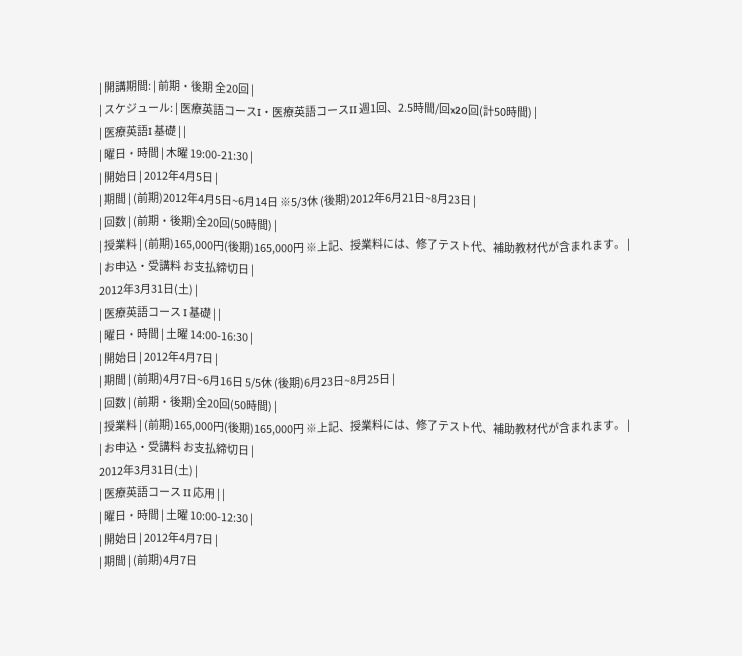| 開講期間: | 前期・後期 全20回 |
| スケジュール: | 医療英語コースI・医療英語コースII 週1回、2.5時間/回x20回(計50時間) |
| 医療英語I 基礎 | |
| 曜日・時間 | 木曜 19:00-21:30 |
| 開始日 | 2012年4月5日 |
| 期間 | (前期)2012年4月5日~6月14日 ※5/3休 (後期)2012年6月21日~8月23日 |
| 回数 | (前期・後期)全20回(50時間) |
| 授業料 | (前期)165,000円(後期)165,000円 ※上記、授業料には、修了テスト代、補助教材代が含まれます。 |
| お申込・受講料 お支払締切日 |
2012年3月31日(土) |
| 医療英語コース I 基礎 | |
| 曜日・時間 | 土曜 14:00-16:30 |
| 開始日 | 2012年4月7日 |
| 期間 | (前期)4月7日~6月16日 5/5休 (後期)6月23日~8月25日 |
| 回数 | (前期・後期)全20回(50時間) |
| 授業料 | (前期)165,000円(後期)165,000円 ※上記、授業料には、修了テスト代、補助教材代が含まれます。 |
| お申込・受講料 お支払締切日 |
2012年3月31日(土) |
| 医療英語コース II 応用 | |
| 曜日・時間 | 土曜 10:00-12:30 |
| 開始日 | 2012年4月7日 |
| 期間 | (前期)4月7日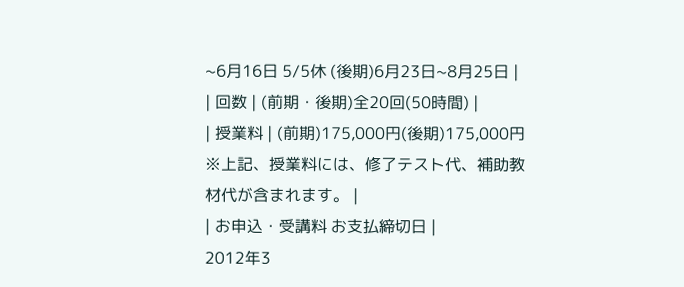~6月16日 5/5休 (後期)6月23日~8月25日 |
| 回数 | (前期・後期)全20回(50時間) |
| 授業料 | (前期)175,000円(後期)175,000円 ※上記、授業料には、修了テスト代、補助教材代が含まれます。 |
| お申込・受講料 お支払締切日 |
2012年3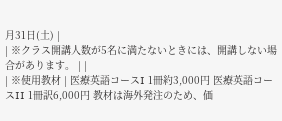月31日(土) |
| ※クラス開講人数が5名に満たないときには、開講しない場合があります。 | |
| ※使用教材 | 医療英語コースI 1冊約3,000円 医療英語コースII 1冊訳6,000円 教材は海外発注のため、価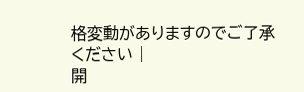格変動がありますのでご了承ください |
開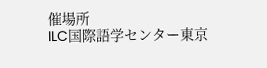催場所
ILC国際語学センター東京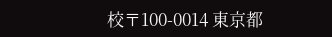校〒100-0014 東京都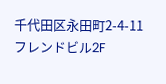千代田区永田町2-4-11
フレンドビル2F